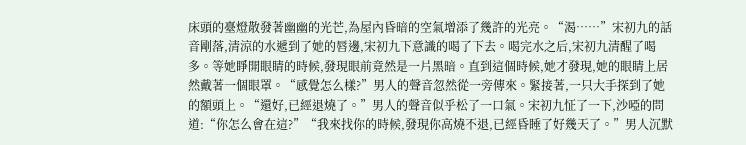床頭的臺燈散發著幽幽的光芒,為屋內昏暗的空氣增添了幾許的光亮。“渴……”宋初九的話音剛落,清涼的水遞到了她的唇邊,宋初九下意識的喝了下去。喝完水之后,宋初九清醒了喝多。等她睜開眼睛的時候,發現眼前竟然是一片黑暗。直到這個時候,她才發現,她的眼睛上居然戴著一個眼罩。“感覺怎么樣?”男人的聲音忽然從一旁傳來。緊接著,一只大手探到了她的額頭上。“還好,已經退燒了。”男人的聲音似乎松了一口氣。宋初九怔了一下,沙啞的問道:“你怎么會在這?”“我來找你的時候,發現你高燒不退,已經昏睡了好幾天了。”男人沉默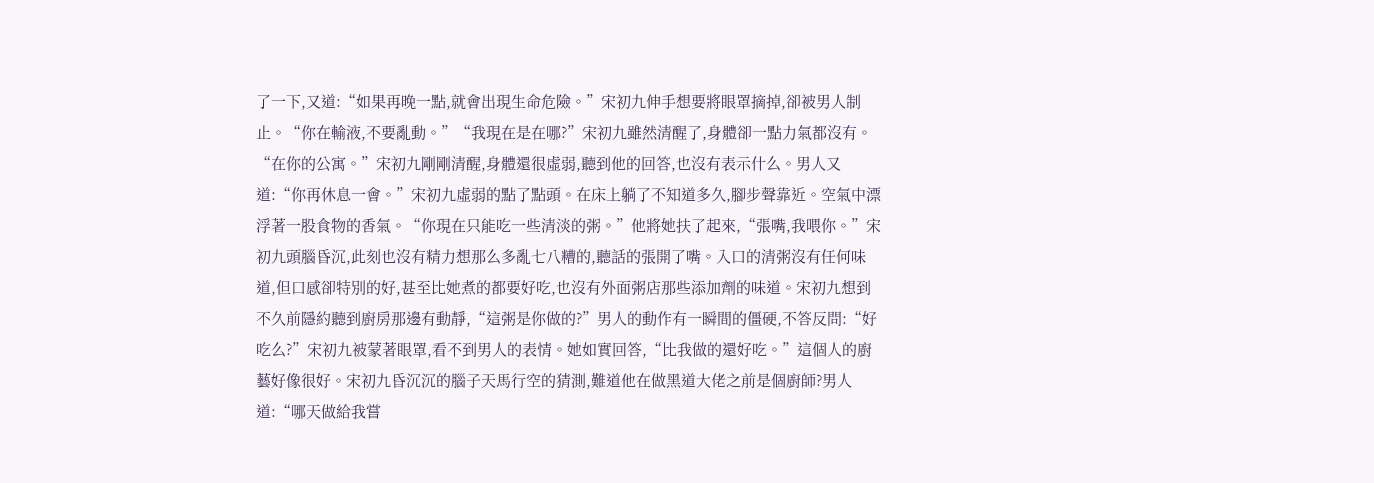了一下,又道:“如果再晚一點,就會出現生命危險。”宋初九伸手想要將眼罩摘掉,卻被男人制止。“你在輸液,不要亂動。”“我現在是在哪?”宋初九雖然清醒了,身體卻一點力氣都沒有。“在你的公寓。”宋初九剛剛清醒,身體還很虛弱,聽到他的回答,也沒有表示什么。男人又道:“你再休息一會。”宋初九虛弱的點了點頭。在床上躺了不知道多久,腳步聲靠近。空氣中漂浮著一股食物的香氣。“你現在只能吃一些清淡的粥。”他將她扶了起來,“張嘴,我喂你。”宋初九頭腦昏沉,此刻也沒有精力想那么多亂七八糟的,聽話的張開了嘴。入口的清粥沒有任何味道,但口感卻特別的好,甚至比她煮的都要好吃,也沒有外面粥店那些添加劑的味道。宋初九想到不久前隱約聽到廚房那邊有動靜,“這粥是你做的?”男人的動作有一瞬間的僵硬,不答反問:“好吃么?”宋初九被蒙著眼罩,看不到男人的表情。她如實回答,“比我做的還好吃。”這個人的廚藝好像很好。宋初九昏沉沉的腦子天馬行空的猜測,難道他在做黑道大佬之前是個廚師?男人道:“哪天做給我嘗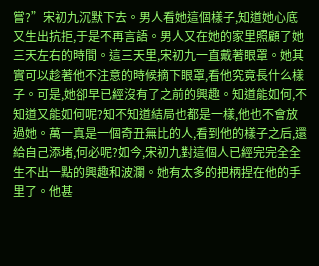嘗?”宋初九沉默下去。男人看她這個樣子,知道她心底又生出抗拒,于是不再言語。男人又在她的家里照顧了她三天左右的時間。這三天里,宋初九一直戴著眼罩。她其實可以趁著他不注意的時候摘下眼罩,看他究竟長什么樣子。可是,她卻早已經沒有了之前的興趣。知道能如何,不知道又能如何呢?知不知道結局也都是一樣,他也不會放過她。萬一真是一個奇丑無比的人,看到他的樣子之后,還給自己添堵,何必呢?如今,宋初九對這個人已經完完全全生不出一點的興趣和波瀾。她有太多的把柄捏在他的手里了。他甚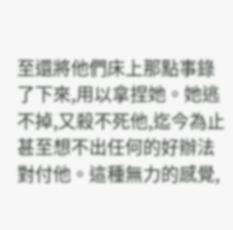至還將他們床上那點事錄了下來,用以拿捏她。她逃不掉,又殺不死他,迄今為止甚至想不出任何的好辦法對付他。這種無力的感覺,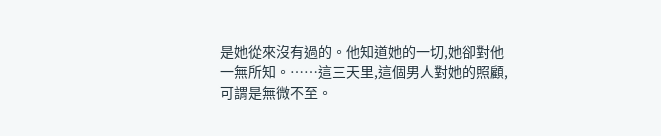是她從來沒有過的。他知道她的一切,她卻對他一無所知。……這三天里,這個男人對她的照顧,可謂是無微不至。